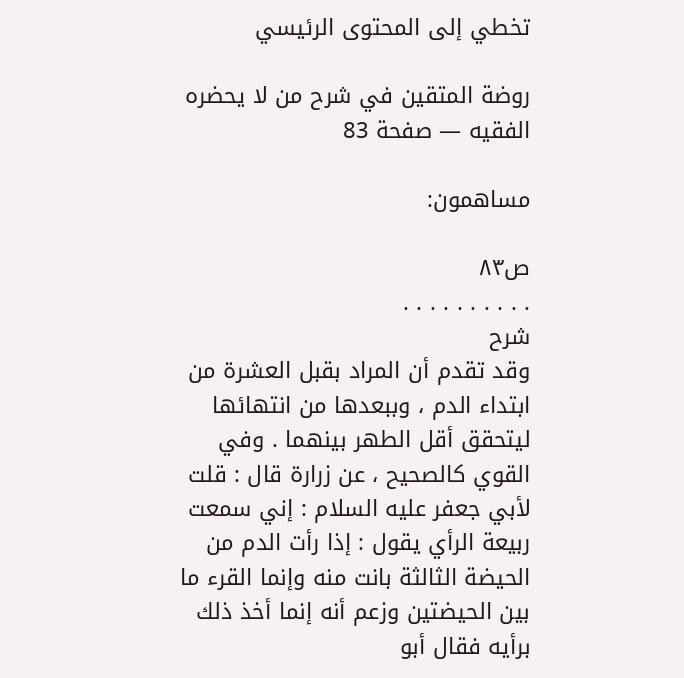تخطي إلى المحتوى الرئيسي

روضة المتقين في شرح من لا يحضره الفقيه — صفحة 83

مساهمون:

ص٨٣
. . . . . . . . . .
شرح
وقد تقدم أن المراد بقبل العشرة من ابتداء الدم ، وببعدها من انتهائها ليتحقق أقل الطهر بينهما . وفي القوي كالصحيح ، عن زرارة قال : قلت لأبي جعفر عليه السلام : إني سمعت ربيعة الرأي يقول : إذا رأت الدم من الحيضة الثالثة بانت منه وإنما القرء ما بين الحيضتين وزعم أنه إنما أخذ ذلك برأيه فقال أبو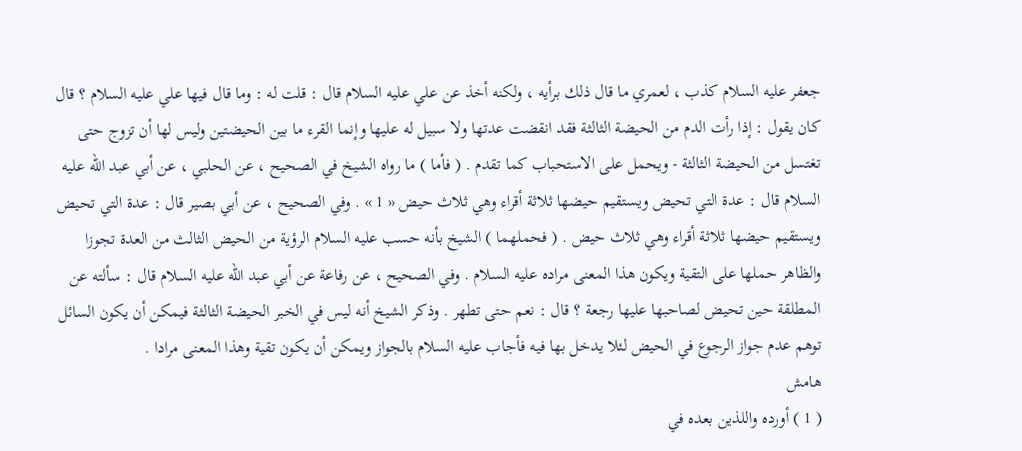جعفر عليه السلام كذب ، لعمري ما قال ذلك برأيه ، ولكنه أخذ عن علي عليه السلام قال : قلت له : وما قال فيها علي عليه السلام ؟ قال كان يقول : إذا رأت الدم من الحيضة الثالثة فقد انقضت عدتها ولا سبيل له عليها وإنما القرء ما بين الحيضتين وليس لها أن تزوج حتى تغتسل من الحيضة الثالثة - ويحمل على الاستحباب كما تقدم . ( فأما ) ما رواه الشيخ في الصحيح ، عن الحلبي ، عن أبي عبد الله عليه السلام قال : عدة التي تحيض ويستقيم حيضها ثلاثة أقراء وهي ثلاث حيض « 1 » . وفي الصحيح ، عن أبي بصير قال : عدة التي تحيض ويستقيم حيضها ثلاثة أقراء وهي ثلاث حيض . ( فحملهما ) الشيخ بأنه حسب عليه السلام الرؤية من الحيض الثالث من العدة تجوزا والظاهر حملها على التقية ويكون هذا المعنى مراده عليه السلام . وفي الصحيح ، عن رفاعة عن أبي عبد الله عليه السلام قال : سألته عن المطلقة حين تحيض لصاحبها عليها رجعة ؟ قال : نعم حتى تطهر . وذكر الشيخ أنه ليس في الخبر الحيضة الثالثة فيمكن أن يكون السائل توهم عدم جواز الرجوع في الحيض لئلا يدخل بها فيه فأجاب عليه السلام بالجواز ويمكن أن يكون تقية وهذا المعنى مرادا .
هامش
( 1 ) أورده واللذين بعده في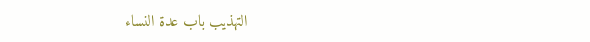التهذيب باب عدة النساء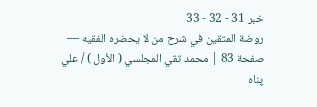خبر 31 - 32 - 33
روضة المتقين في شرح من لا يحضره الفقيه — صفحة 83 | محمد تقي المجلسي ( الأول ) / علي پناه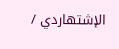الإشتهاردي /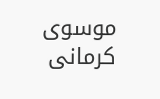موسوى كرمانى